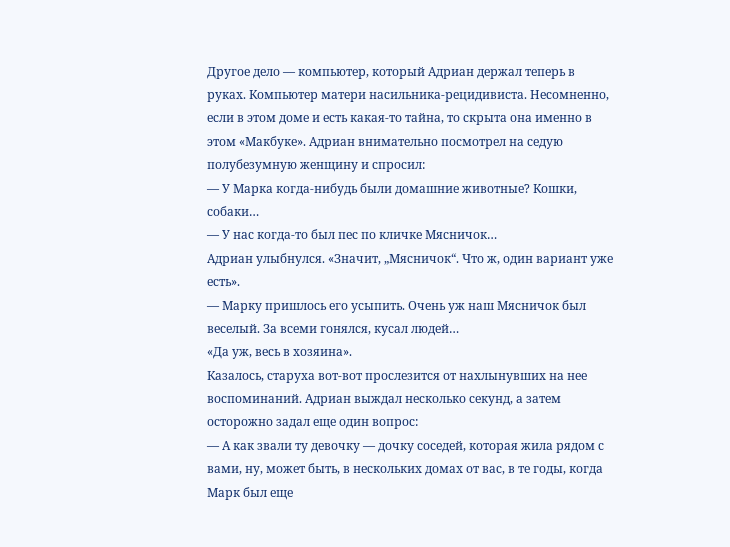Другое дело — компьютер, который Адриан держал теперь в руках. Компьютер матери насильника-рецидивиста. Несомненно, если в этом доме и есть какая-то тайна, то скрыта она именно в этом «Макбуке». Адриан внимательно посмотрел на седую полубезумную женщину и спросил:
— У Марка когда-нибудь были домашние животные? Кошки, собаки…
— У нас когда-то был пес по кличке Мясничок…
Адриан улыбнулся. «Значит, „Мясничок“. Что ж, один вариант уже есть».
— Марку пришлось его усыпить. Очень уж наш Мясничок был веселый. За всеми гонялся, кусал людей…
«Да уж, весь в хозяина».
Казалось, старуха вот-вот прослезится от нахлынувших на нее воспоминаний. Адриан выждал несколько секунд, а затем осторожно задал еще один вопрос:
— А как звали ту девочку — дочку соседей, которая жила рядом с вами, ну, может быть, в нескольких домах от вас, в те годы, когда Марк был еще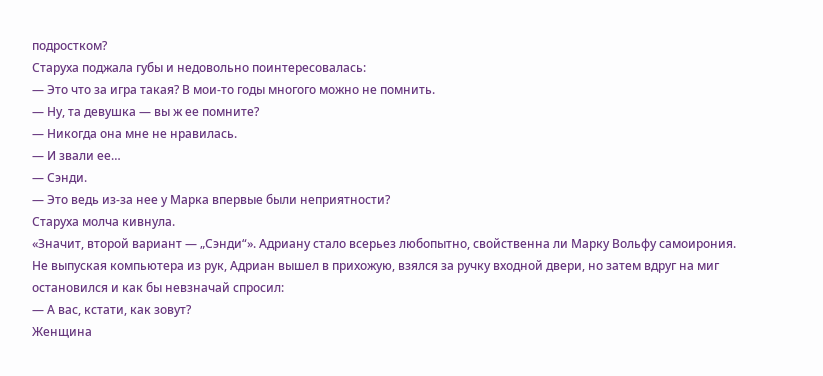подростком?
Старуха поджала губы и недовольно поинтересовалась:
— Это что за игра такая? В мои-то годы многого можно не помнить.
— Ну, та девушка — вы ж ее помните?
— Никогда она мне не нравилась.
— И звали ее…
— Сэнди.
— Это ведь из-за нее у Марка впервые были неприятности?
Старуха молча кивнула.
«Значит, второй вариант — „Сэнди“». Адриану стало всерьез любопытно, свойственна ли Марку Вольфу самоирония.
Не выпуская компьютера из рук, Адриан вышел в прихожую, взялся за ручку входной двери, но затем вдруг на миг остановился и как бы невзначай спросил:
— А вас, кстати, как зовут?
Женщина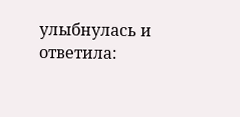улыбнулась и ответила: